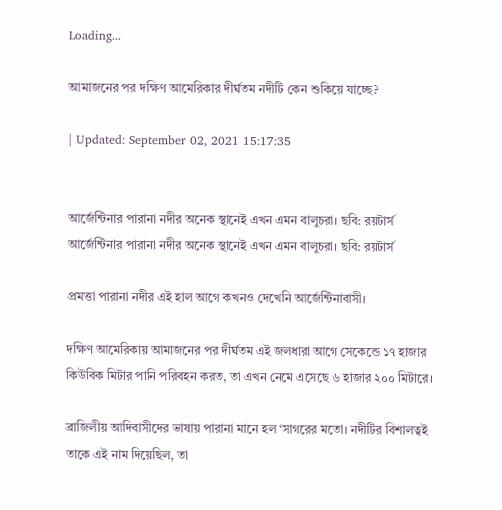Loading...

আমাজনের পর দক্ষিণ আমেরিকার দীর্ঘতম নদীটি কেন শুকিয়ে যাচ্ছে?

| Updated: September 02, 2021 15:17:35


আর্জেন্টিনার পারানা নদীর অনেক স্থানেই এখন এমন বালুচরা। ছবি: রয়টার্স আর্জেন্টিনার পারানা নদীর অনেক স্থানেই এখন এমন বালুচরা। ছবি: রয়টার্স

প্রমত্তা পারানা নদীর এই হাল আগে কখনও দেখেনি আর্জেন্টিনাবাসী।

দক্ষিণ আমেরিকায় আমাজনের পর দীর্ঘতম এই জলধারা আগে সেকেন্ডে ১৭ হাজার কিউবিক মিটার পানি পরিবহন করত, তা এখন নেমে এসেছে ৬ হাজার ২০০ মিটারে।

ব্রাজিলীয় আদিবাসীদের ভাষায় পারানা মানে হল ‘সাগরের মতো। নদীটির বিশালত্বই তাকে এই নাম দিয়েছিল, তা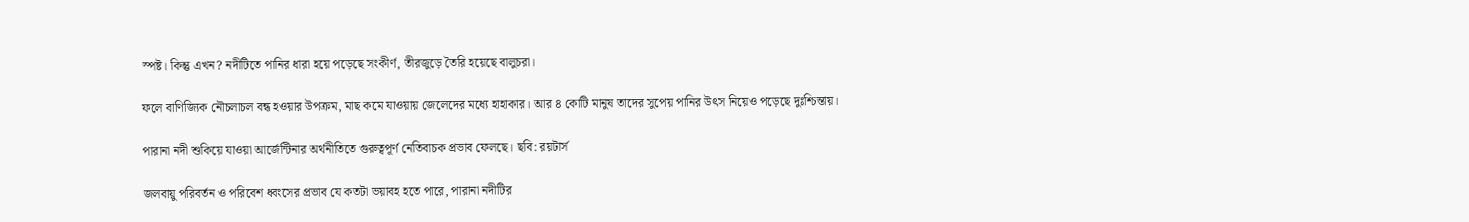স্পষ্ট। কিন্তু এখন? নদীটিতে পানির ধারা হয়ে পড়েছে সংকীর্ণ, তীরজুড়ে তৈরি হয়েছে বালুচরা।

ফলে বাণিজ্যিক নৌচলাচল বন্ধ হওয়ার উপক্রম, মাছ কমে যাওয়ায় জেলেদের মধ্যে হাহাকার। আর ৪ কোটি মানুষ তাদের সুপেয় পানির উৎস নিয়েও পড়েছে দুঃশ্চিন্তায়।

পারানা নদী শুকিয়ে যাওয়া আর্জেন্টিনার অর্থনীতিতে গুরুত্বপূর্ণ নেতিবাচক প্রভাব ফেলছে। ছবি: রয়টার্স

জলবায়ু পরিবর্তন ও পরিবেশ ধ্বংসের প্রভাব যে কতটা ভয়াবহ হতে পারে, পারানা নদীটির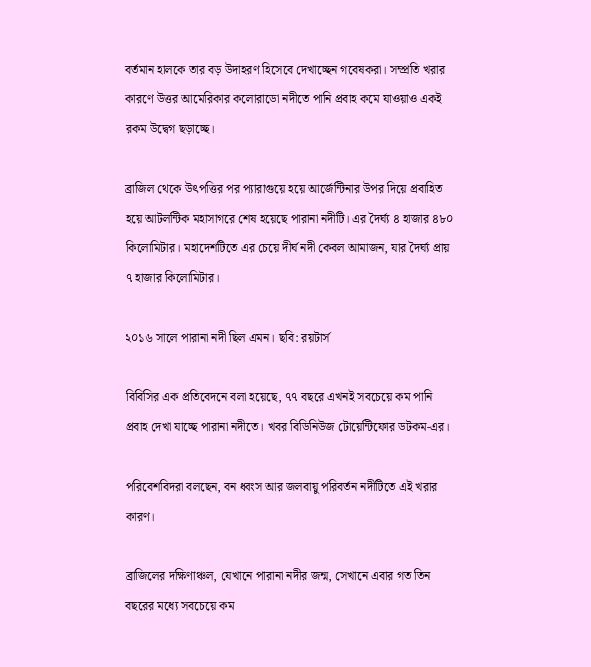বর্তমান হালকে তার বড় উদাহরণ হিসেবে দেখাচ্ছেন গবেষকরা। সম্প্রতি খরার কারণে উত্তর আমেরিকার কলোরাডো নদীতে পানি প্রবাহ কমে যাওয়াও একই রকম উদ্বেগ ছড়াচ্ছে।

ব্রাজিল থেকে উৎপত্তির পর প্যারাগুয়ে হয়ে আর্জেন্টিনার উপর দিয়ে প্রবাহিত হয়ে আটলন্টিক মহাসাগরে শেষ হয়েছে পারানা নদীটি। এর দৈর্ঘ্য ৪ হাজার ৪৮০ কিলোমিটার। মহাদেশটিতে এর চেয়ে দীর্ঘ নদী কেবল আমাজন, যার দৈর্ঘ্য প্রায় ৭ হাজার কিলোমিটার।

২০১৬ সালে পারানা নদী ছিল এমন। ছবি: রয়টার্স

বিবিসির এক প্রতিবেদনে বলা হয়েছে, ৭৭ বছরে এখনই সবচেয়ে কম পানি প্রবাহ দেখা যাচ্ছে পারানা নদীতে। খবর বিডিনিউজ টোয়েন্টিফোর ডটকম-এর।

পরিবেশবিদরা বলছেন, বন ধ্বংস আর জলবায়ু পরিবর্তন নদীটিতে এই খরার কারণ।

ব্রাজিলের দক্ষিণাঞ্চল, যেখানে পারানা নদীর জন্ম, সেখানে এবার গত তিন বছরের মধ্যে সবচেয়ে কম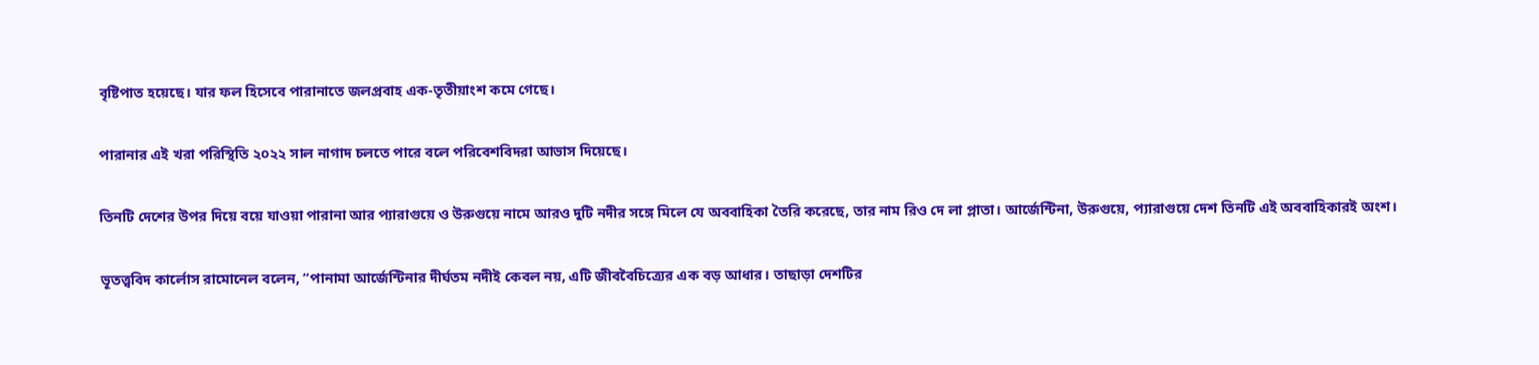বৃষ্টিপাত হয়েছে। যার ফল হিসেবে পারানাতে জলপ্রবাহ এক-তৃতীয়াংশ কমে গেছে।

পারানার এই খরা পরিস্থিতি ২০২২ সাল নাগাদ চলতে পারে বলে পরিবেশবিদরা আভাস দিয়েছে।

তিনটি দেশের উপর দিয়ে বয়ে যাওয়া পারানা আর প্যারাগুয়ে ও উরুগুয়ে নামে আরও দুটি নদীর সঙ্গে মিলে যে অববাহিকা তৈরি করেছে, তার নাম রিও দে লা প্লাতা। আর্জেন্টিনা, উরুগুয়ে, প্যারাগুয়ে দেশ তিনটি এই অববাহিকারই অংশ।

ভূতত্ত্ববিদ কার্লোস রামোনেল বলেন, “পানামা আর্জেন্টিনার দীর্ঘতম নদীই কেবল নয়, এটি জীববৈচিত্র্যের এক বড় আধার। তাছাড়া দেশটির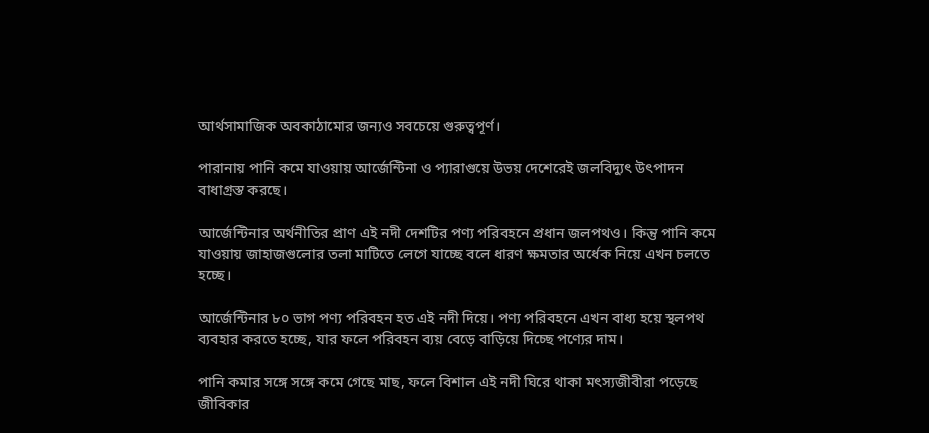আর্থসামাজিক অবকাঠামোর জন্যও সবচেয়ে গুরুত্বপূর্ণ।

পারানায় পানি কমে যাওয়ায় আর্জেন্টিনা ও প্যারাগুয়ে উভয় দেশেরেই জলবিদ্যুৎ উৎপাদন বাধাগ্রস্ত করছে।

আর্জেন্টিনার অর্থনীতির প্রাণ এই নদী দেশটির পণ্য পরিবহনে প্রধান জলপথও। কিন্তু পানি কমে যাওয়ায় জাহাজগুলোর তলা মাটিতে লেগে যাচ্ছে বলে ধারণ ক্ষমতার অর্ধেক নিয়ে এখন চলতে হচ্ছে।

আর্জেন্টিনার ৮০ ভাগ পণ্য পরিবহন হত এই নদী দিয়ে। পণ্য পরিবহনে এখন বাধ্য হয়ে স্থলপথ ব্যবহার করতে হচ্ছে, যার ফলে পরিবহন ব্যয় বেড়ে বাড়িয়ে দিচ্ছে পণ্যের দাম।

পানি কমার সঙ্গে সঙ্গে কমে গেছে মাছ, ফলে বিশাল এই নদী ঘিরে থাকা মৎস্যজীবীরা পড়েছে জীবিকার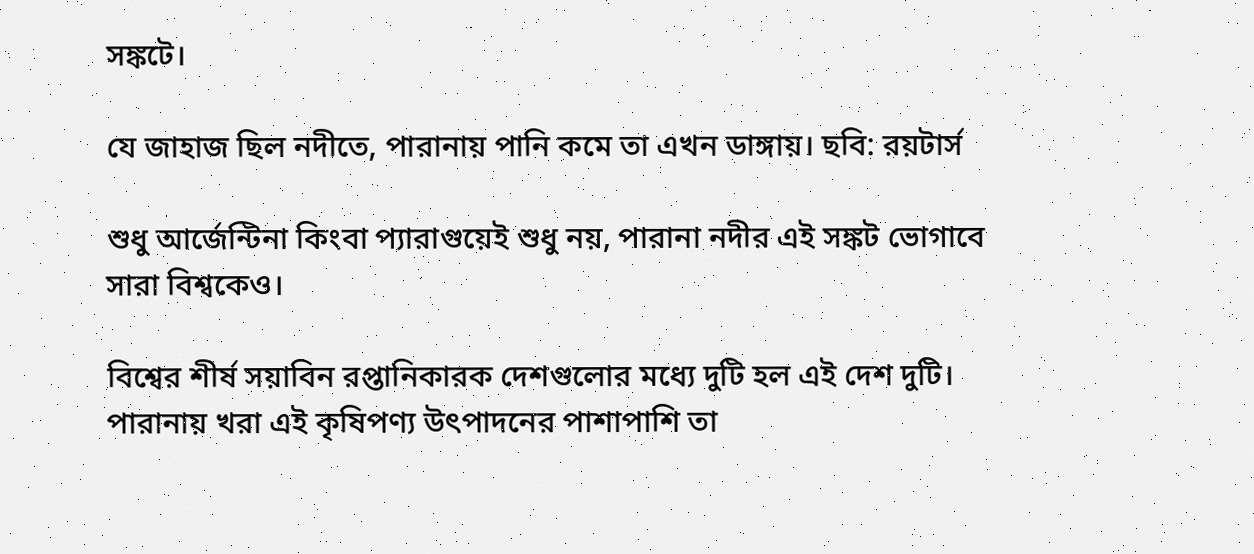সঙ্কটে।

যে জাহাজ ছিল নদীতে, পারানায় পানি কমে তা এখন ডাঙ্গায়। ছবি: রয়টার্স

শুধু আর্জেন্টিনা কিংবা প্যারাগুয়েই শুধু নয়, পারানা নদীর এই সঙ্কট ভোগাবে সারা বিশ্বকেও।

বিশ্বের শীর্ষ সয়াবিন রপ্তানিকারক দেশগুলোর মধ্যে দুটি হল এই দেশ দুটি। পারানায় খরা এই কৃষিপণ্য উৎপাদনের পাশাপাশি তা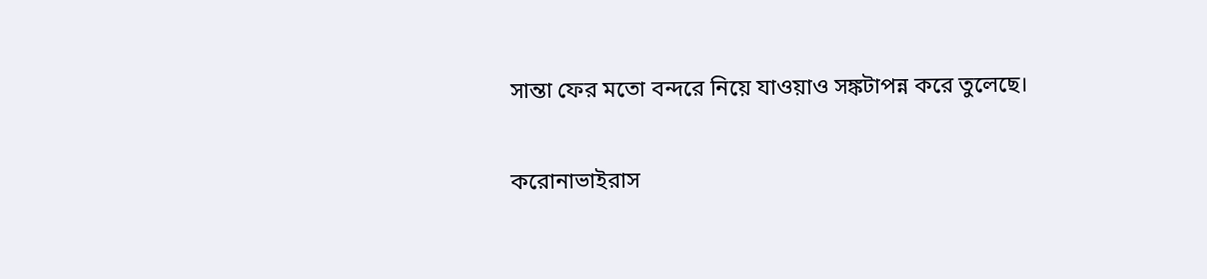সান্তা ফের মতো বন্দরে নিয়ে যাওয়াও সঙ্কটাপন্ন করে তুলেছে।

করোনাভাইরাস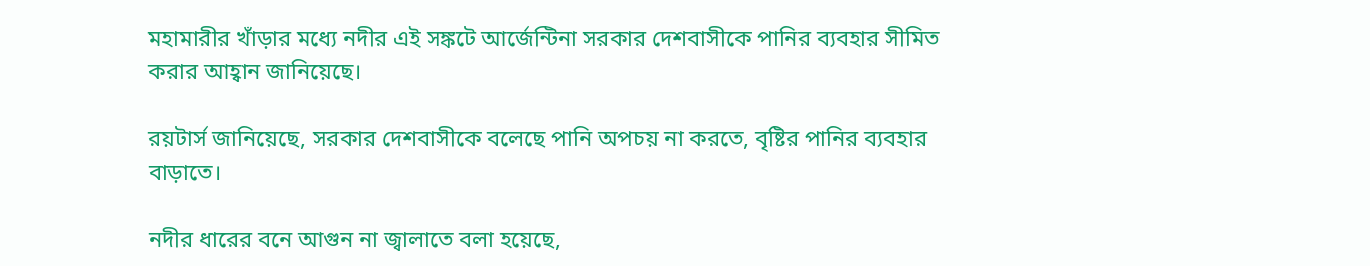মহামারীর খাঁড়ার মধ্যে নদীর এই সঙ্কটে আর্জেন্টিনা সরকার দেশবাসীকে পানির ব্যবহার সীমিত করার আহ্বান জানিয়েছে।

রয়টার্স জানিয়েছে, সরকার দেশবাসীকে বলেছে পানি অপচয় না করতে, বৃষ্টির পানির ব্যবহার বাড়াতে।

নদীর ধারের বনে আগুন না জ্বালাতে বলা হয়েছে,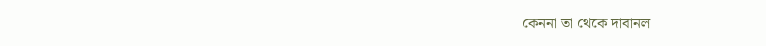কেননা তা থেকে দাবানল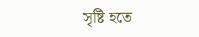সৃষ্টি হতে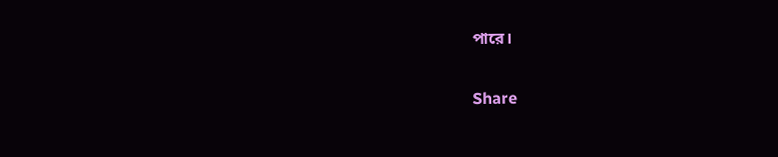পারে।

Share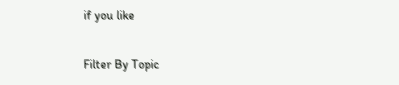if you like

Filter By Topic